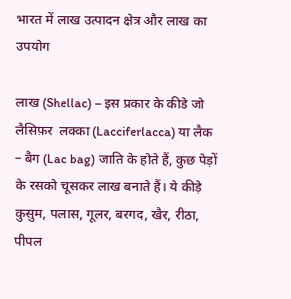भारत में लाख उत्पादन क्षेत्र और लाख का उपयोग

लाख (Shellac) – इस प्रकार के कीडे जो लैसिफ़र  लक्का (Lacciferlacca) या लैक – बैग (Lac bag) जाति के होते हैं, कुछ पेड़ों के रसको चूसकर लाख बनाते हैं। ये कीड़े कुसुम, पलास, गूलर, बरगद, खैर, रीठा, पीपल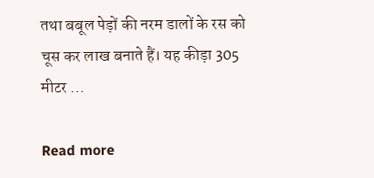तथा बबूल पेड़ों की नरम डालों के रस को चूस कर लाख बनाते हैं। यह कीड़ा 305 मीटर …

Read more